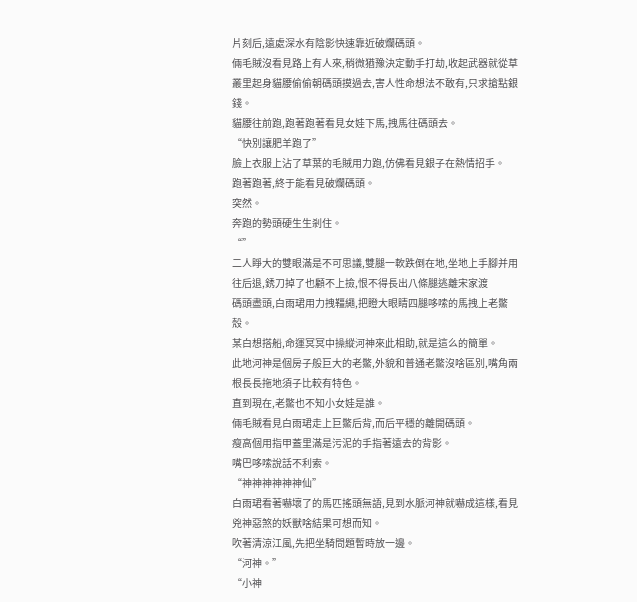片刻后,遠處深水有陰影快速靠近破爛碼頭。
倆毛賊沒看見路上有人來,稍微猶豫決定動手打劫,收起武器就從草叢里起身貓腰偷偷朝碼頭摸過去,害人性命想法不敢有,只求搶點銀錢。
貓腰往前跑,跑著跑著看見女娃下馬,拽馬往碼頭去。
“快別讓肥羊跑了”
臉上衣服上沾了草葉的毛賊用力跑,仿佛看見銀子在熱情招手。
跑著跑著,終于能看見破爛碼頭。
突然。
奔跑的勢頭硬生生剎住。
“”
二人睜大的雙眼滿是不可思議,雙腿一軟跌倒在地,坐地上手腳并用往后退,銹刀掉了也顧不上撿,恨不得長出八條腿逃離宋家渡
碼頭盡頭,白雨珺用力拽韁繩,把瞪大眼睛四腿哆嗦的馬拽上老鱉殼。
某白想搭船,命運冥冥中操縱河神來此相助,就是這么的簡單。
此地河神是個房子般巨大的老鱉,外貌和普通老鱉沒啥區別,嘴角兩根長長拖地須子比較有特色。
直到現在,老鱉也不知小女娃是誰。
倆毛賊看見白雨珺走上巨鱉后背,而后平穩的離開碼頭。
瘦高個用指甲蓋里滿是污泥的手指著遠去的背影。
嘴巴哆嗦說話不利索。
“神神神神神神仙”
白雨珺看著嚇壞了的馬匹搖頭無語,見到水脈河神就嚇成這樣,看見兇神惡煞的妖獸啥結果可想而知。
吹著清涼江風,先把坐騎問題暫時放一邊。
“河神。”
“小神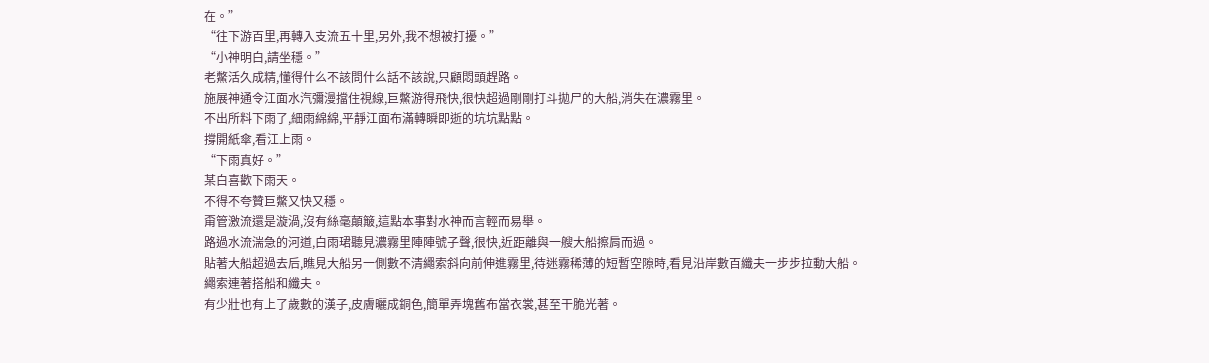在。”
“往下游百里,再轉入支流五十里,另外,我不想被打擾。”
“小神明白,請坐穩。”
老鱉活久成精,懂得什么不該問什么話不該說,只顧悶頭趕路。
施展神通令江面水汽彌漫擋住視線,巨鱉游得飛快,很快超過剛剛打斗拋尸的大船,消失在濃霧里。
不出所料下雨了,細雨綿綿,平靜江面布滿轉瞬即逝的坑坑點點。
撐開紙傘,看江上雨。
“下雨真好。”
某白喜歡下雨天。
不得不夸贊巨鱉又快又穩。
甭管激流還是漩渦,沒有絲毫顛簸,這點本事對水神而言輕而易舉。
路過水流湍急的河道,白雨珺聽見濃霧里陣陣號子聲,很快,近距離與一艘大船擦肩而過。
貼著大船超過去后,瞧見大船另一側數不清繩索斜向前伸進霧里,待迷霧稀薄的短暫空隙時,看見沿岸數百纖夫一步步拉動大船。
繩索連著搭船和纖夫。
有少壯也有上了歲數的漢子,皮膚曬成銅色,簡單弄塊舊布當衣裳,甚至干脆光著。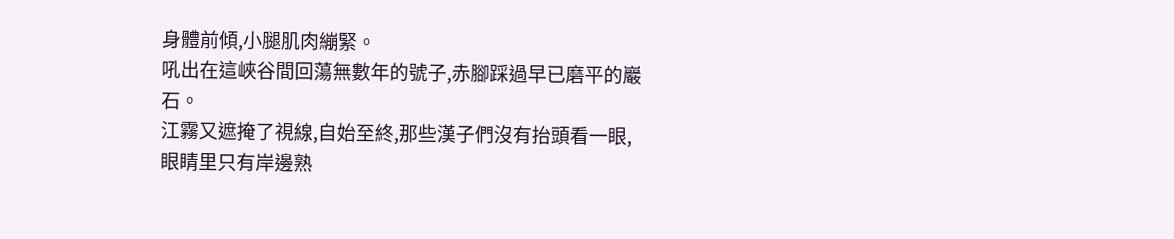身體前傾,小腿肌肉繃緊。
吼出在這峽谷間回蕩無數年的號子,赤腳踩過早已磨平的巖石。
江霧又遮掩了視線,自始至終,那些漢子們沒有抬頭看一眼,眼睛里只有岸邊熟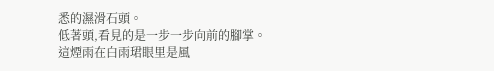悉的濕滑石頭。
低著頭,看見的是一步一步向前的腳掌。
這煙雨在白雨珺眼里是風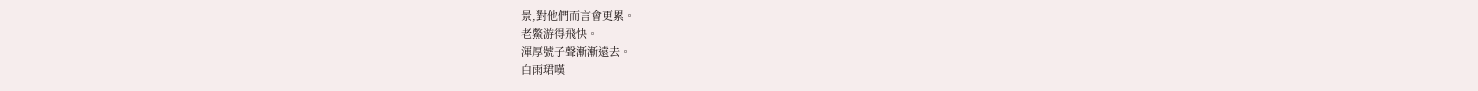景,對他們而言會更累。
老鱉游得飛快。
渾厚號子聲漸漸遠去。
白雨珺嘆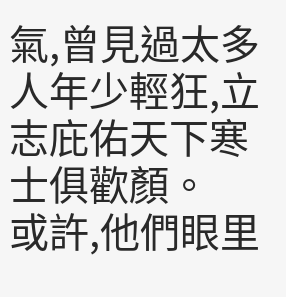氣,曾見過太多人年少輕狂,立志庇佑天下寒士俱歡顏。
或許,他們眼里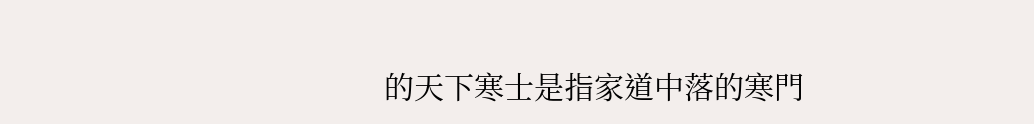的天下寒士是指家道中落的寒門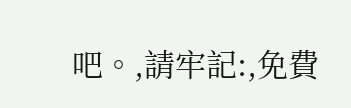吧。,請牢記:,免費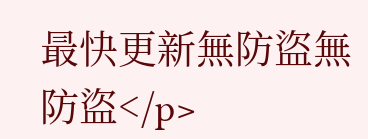最快更新無防盜無防盜</p>